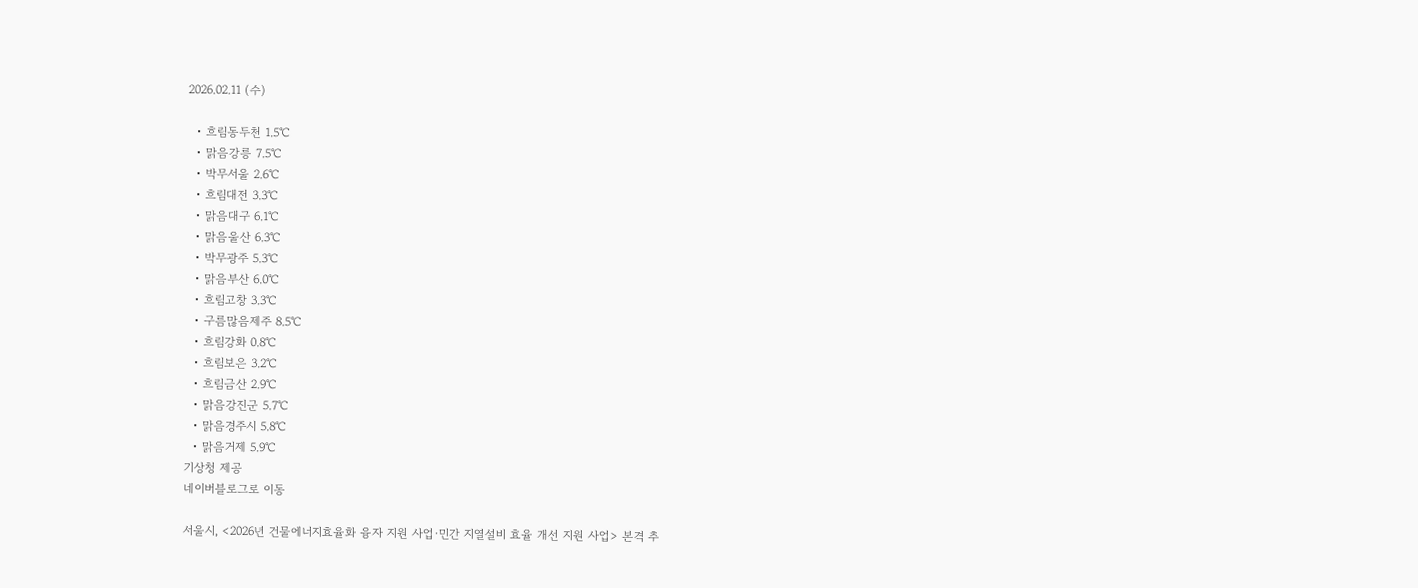2026.02.11 (수)

  • 흐림동두천 1.5℃
  • 맑음강릉 7.5℃
  • 박무서울 2.6℃
  • 흐림대전 3.3℃
  • 맑음대구 6.1℃
  • 맑음울산 6.3℃
  • 박무광주 5.3℃
  • 맑음부산 6.0℃
  • 흐림고창 3.3℃
  • 구름많음제주 8.5℃
  • 흐림강화 0.8℃
  • 흐림보은 3.2℃
  • 흐림금산 2.9℃
  • 맑음강진군 5.7℃
  • 맑음경주시 5.8℃
  • 맑음거제 5.9℃
기상청 제공
네이버블로그로 이동

서울시, <2026년 건물에너지효율화 융자 지원 사업·민간 지열설비 효율 개선 지원 사업> 본격 추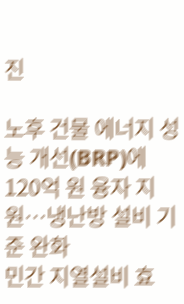진

노후 건물 에너지 성능 개선(BRP)에 120억 원 융자 지원…냉난방 설비 기준 완화
민간 지열설비 효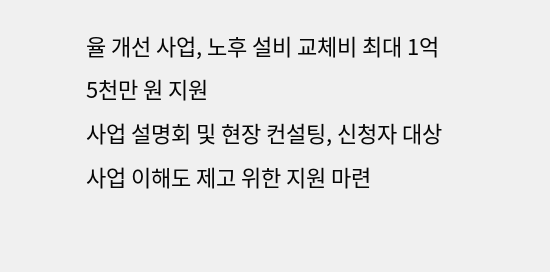율 개선 사업, 노후 설비 교체비 최대 1억 5천만 원 지원
사업 설명회 및 현장 컨설팅, 신청자 대상 사업 이해도 제고 위한 지원 마련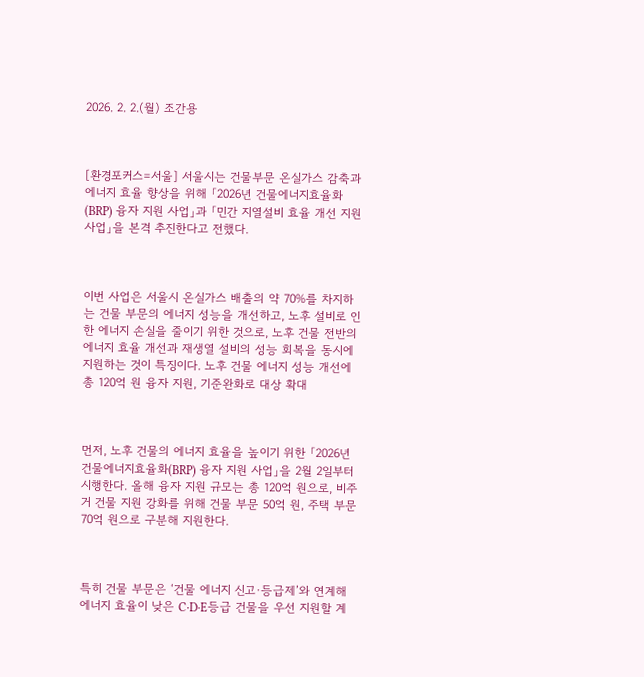2026. 2. 2.(월) 조간용



[환경포커스=서울] 서울시는 건물부문 온실가스 감축과 에너지 효율 향상을 위해 「2026년 건물에너지효율화(BRP) 융자 지원 사업」과 「민간 지열설비 효율 개선 지원 사업」을 본격 추진한다고 전했다.



이번 사업은 서울시 온실가스 배출의 약 70%를 차지하는 건물 부문의 에너지 성능을 개선하고, 노후 설비로 인한 에너지 손실을 줄이기 위한 것으로, 노후 건물 전반의 에너지 효율 개선과 재생열 설비의 성능 회복을 동시에 지원하는 것이 특징이다. 노후 건물 에너지 성능 개선에 총 120억 원 융자 지원, 기준완화로 대상 확대



먼저, 노후 건물의 에너지 효율을 높이기 위한 「2026년 건물에너지효율화(BRP) 융자 지원 사업」을 2월 2일부터 시행한다. 올해 융자 지원 규모는 총 120억 원으로, 비주거 건물 지원 강화를 위해 건물 부문 50억 원, 주택 부문 70억 원으로 구분해 지원한다.



특히 건물 부문은 ‘건물 에너지 신고·등급제’와 연계해 에너지 효율이 낮은 C·D·E등급 건물을 우선 지원할 계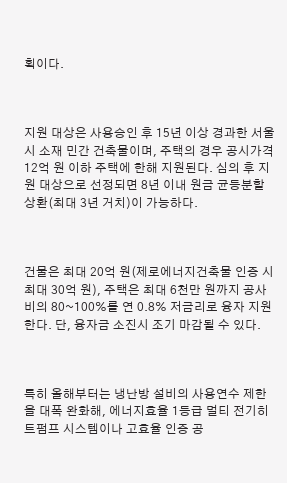획이다.



지원 대상은 사용승인 후 15년 이상 경과한 서울시 소재 민간 건축물이며, 주택의 경우 공시가격 12억 원 이하 주택에 한해 지원된다. 심의 후 지원 대상으로 선정되면 8년 이내 원금 균등분할 상환(최대 3년 거치)이 가능하다.



건물은 최대 20억 원(제로에너지건축물 인증 시 최대 30억 원), 주택은 최대 6천만 원까지 공사비의 80~100%를 연 0.8% 저금리로 융자 지원한다. 단, 융자금 소진시 조기 마감될 수 있다.



특히 올해부터는 냉난방 설비의 사용연수 제한을 대폭 완화해, 에너지효율 1등급 멀티 전기히트펌프 시스템이나 고효율 인증 공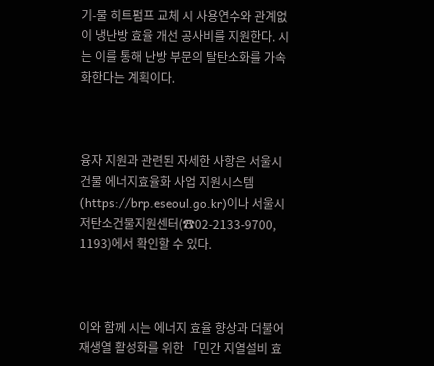기-물 히트펌프 교체 시 사용연수와 관계없이 냉난방 효율 개선 공사비를 지원한다. 시는 이를 통해 난방 부문의 탈탄소화를 가속화한다는 계획이다.



융자 지원과 관련된 자세한 사항은 서울시 건물 에너지효율화 사업 지원시스템(https://brp.eseoul.go.kr)이나 서울시 저탄소건물지원센터(☎02-2133-9700, 1193)에서 확인할 수 있다.



이와 함께 시는 에너지 효율 향상과 더불어 재생열 활성화를 위한 「민간 지열설비 효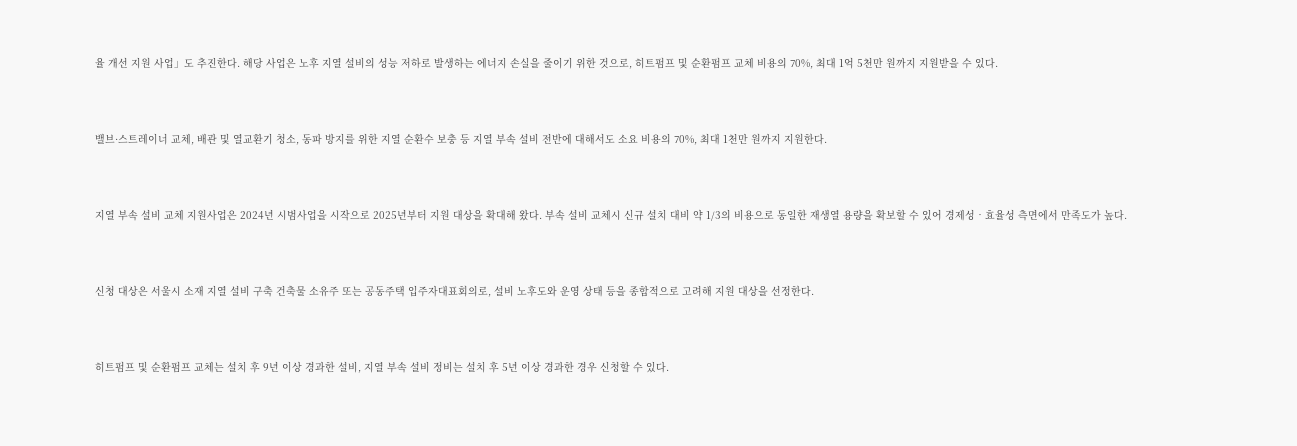율 개선 지원 사업」도 추진한다. 해당 사업은 노후 지열 설비의 성능 저하로 발생하는 에너지 손실을 줄이기 위한 것으로, 히트펌프 및 순환펌프 교체 비용의 70%, 최대 1억 5천만 원까지 지원받을 수 있다.



밸브·스트레이너 교체, 배관 및 열교환기 청소, 동파 방지를 위한 지열 순환수 보충 등 지열 부속 설비 전반에 대해서도 소요 비용의 70%, 최대 1천만 원까지 지원한다.



지열 부속 설비 교체 지원사업은 2024년 시범사업을 시작으로 2025년부터 지원 대상을 확대해 왔다. 부속 설비 교체시 신규 설치 대비 약 1/3의 비용으로 동일한 재생열 용량을 확보할 수 있어 경제성‧효율성 측면에서 만족도가 높다.



신청 대상은 서울시 소재 지열 설비 구축 건축물 소유주 또는 공동주택 입주자대표회의로, 설비 노후도와 운영 상태 등을 종합적으로 고려해 지원 대상을 선정한다.



히트펌프 및 순환펌프 교체는 설치 후 9년 이상 경과한 설비, 지열 부속 설비 정비는 설치 후 5년 이상 경과한 경우 신청할 수 있다.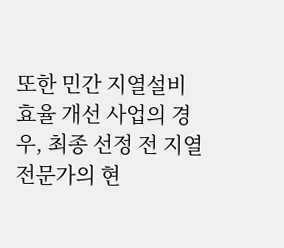또한 민간 지열설비 효율 개선 사업의 경우, 최종 선정 전 지열 전문가의 현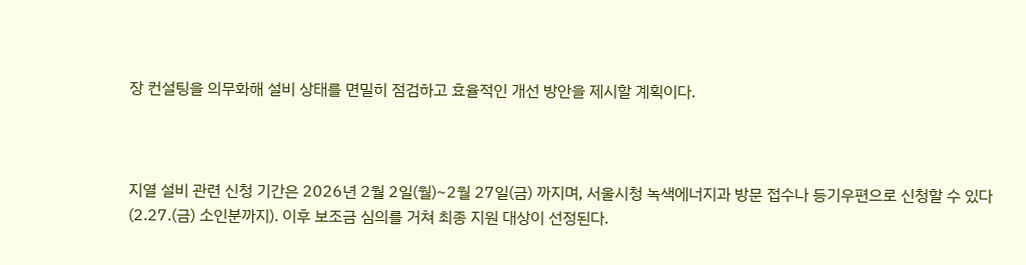장 컨설팅을 의무화해 설비 상태를 면밀히 점검하고 효율적인 개선 방안을 제시할 계획이다.



지열 설비 관련 신청 기간은 2026년 2월 2일(월)~2월 27일(금) 까지며, 서울시청 녹색에너지과 방문 접수나 등기우편으로 신청할 수 있다(2.27.(금) 소인분까지). 이후 보조금 심의를 거쳐 최종 지원 대상이 선정된다.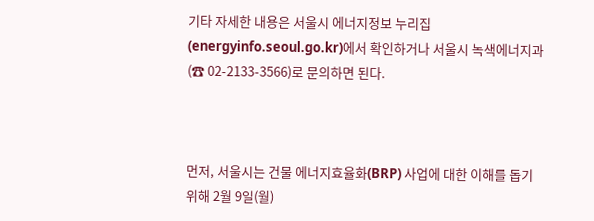기타 자세한 내용은 서울시 에너지정보 누리집(energyinfo.seoul.go.kr)에서 확인하거나 서울시 녹색에너지과(☎ 02-2133-3566)로 문의하면 된다.



먼저, 서울시는 건물 에너지효율화(BRP) 사업에 대한 이해를 돕기 위해 2월 9일(월)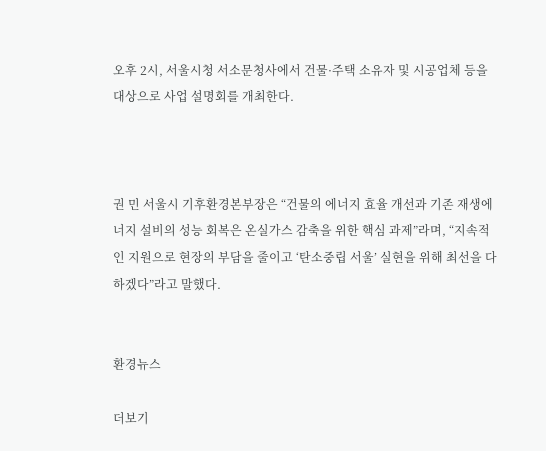오후 2시, 서울시청 서소문청사에서 건물·주택 소유자 및 시공업체 등을 대상으로 사업 설명회를 개최한다.



권 민 서울시 기후환경본부장은 “건물의 에너지 효율 개선과 기존 재생에너지 설비의 성능 회복은 온실가스 감축을 위한 핵심 과제”라며, “지속적인 지원으로 현장의 부담을 줄이고 ‘탄소중립 서울’ 실현을 위해 최선을 다하겠다”라고 말했다.


환경뉴스

더보기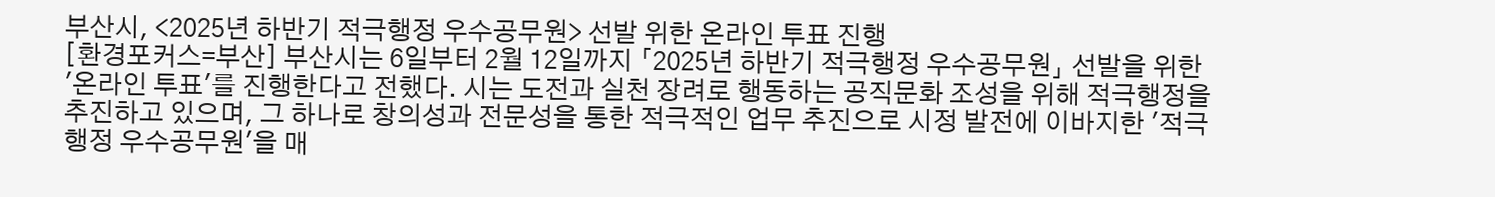부산시, <2025년 하반기 적극행정 우수공무원> 선발 위한 온라인 투표 진행
[환경포커스=부산] 부산시는 6일부터 2월 12일까지 「2025년 하반기 적극행정 우수공무원」 선발을 위한 '온라인 투표'를 진행한다고 전했다. 시는 도전과 실천 장려로 행동하는 공직문화 조성을 위해 적극행정을 추진하고 있으며, 그 하나로 창의성과 전문성을 통한 적극적인 업무 추진으로 시정 발전에 이바지한 '적극행정 우수공무원'을 매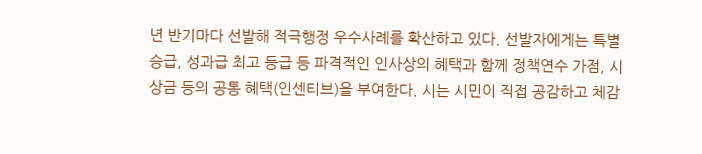년 반기마다 선발해 적극행정 우수사례를 확산하고 있다. 선발자에게는 특별승급, 성과급 최고 등급 등 파격적인 인사상의 혜택과 함께 정책연수 가점, 시상금 등의 공통 혜택(인센티브)을 부여한다. 시는 시민이 직접 공감하고 체감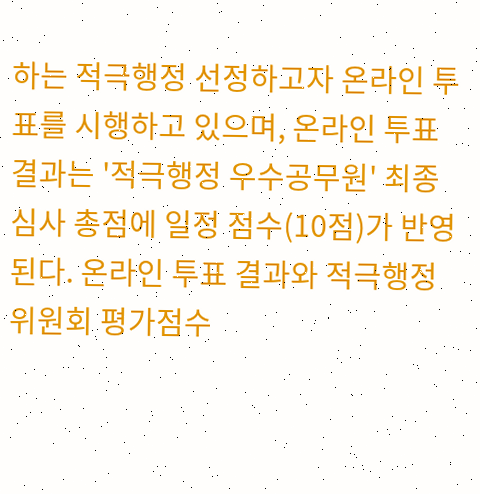하는 적극행정 선정하고자 온라인 투표를 시행하고 있으며, 온라인 투표 결과는 '적극행정 우수공무원' 최종 심사 총점에 일정 점수(10점)가 반영된다. 온라인 투표 결과와 적극행정위원회 평가점수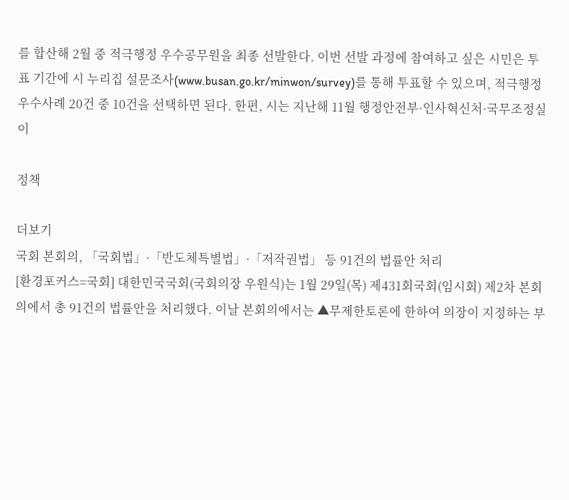를 합산해 2월 중 적극행정 우수공무원을 최종 선발한다. 이번 선발 과정에 참여하고 싶은 시민은 투표 기간에 시 누리집 설문조사(www.busan.go.kr/minwon/survey)를 통해 투표할 수 있으며, 적극행정 우수사례 20건 중 10건을 선택하면 된다. 한편, 시는 지난해 11월 행정안전부·인사혁신처·국무조정실이

정책

더보기
국회 본회의, 「국회법」·「반도체특별법」·「저작권법」 등 91건의 법률안 처리
[환경포커스=국회] 대한민국국회(국회의장 우원식)는 1월 29일(목) 제431회국회(임시회) 제2차 본회의에서 총 91건의 법률안을 처리했다. 이날 본회의에서는 ▲무제한토론에 한하여 의장이 지정하는 부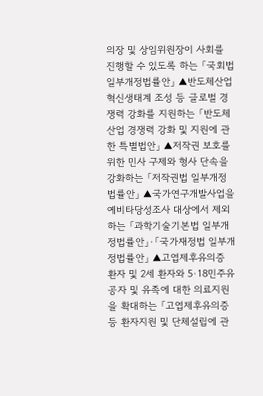의장 및 상임위원장이 사회를 진행할 수 있도록 하는 「국회법 일부개정법률안」 ▲반도체산업 혁신생태계 조성 등 글로벌 경쟁력 강화를 지원하는 「반도체산업 경쟁력 강화 및 지원에 관한 특별법안」 ▲저작권 보호를 위한 민사 구제와 형사 단속을 강화하는 「저작권법 일부개정법률안」 ▲국가연구개발사업을 예비타당성조사 대상에서 제외하는 「과학기술기본법 일부개정법률안」·「국가재정법 일부개정법률안」 ▲고엽제후유의증 환자 및 2세 환자와 5·18민주유공자 및 유족에 대한 의료지원을 확대하는 「고엽제후유의증 등 환자지원 및 단체설립에 관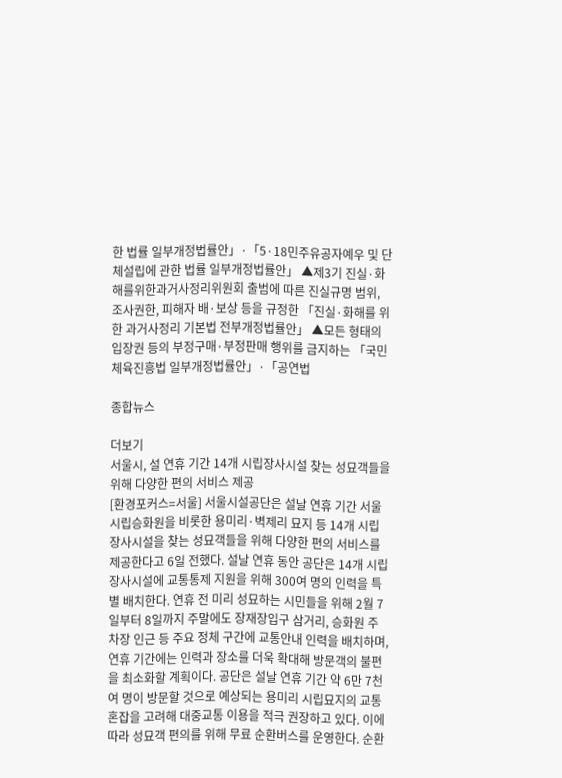한 법률 일부개정법률안」·「5·18민주유공자예우 및 단체설립에 관한 법률 일부개정법률안」 ▲제3기 진실·화해를위한과거사정리위원회 출범에 따른 진실규명 범위, 조사권한, 피해자 배·보상 등을 규정한 「진실·화해를 위한 과거사정리 기본법 전부개정법률안」 ▲모든 형태의 입장권 등의 부정구매·부정판매 행위를 금지하는 「국민체육진흥법 일부개정법률안」·「공연법

종합뉴스

더보기
서울시, 설 연휴 기간 14개 시립장사시설 찾는 성묘객들을 위해 다양한 편의 서비스 제공
[환경포커스=서울] 서울시설공단은 설날 연휴 기간 서울시립승화원을 비롯한 용미리·벽제리 묘지 등 14개 시립장사시설을 찾는 성묘객들을 위해 다양한 편의 서비스를 제공한다고 6일 전했다. 설날 연휴 동안 공단은 14개 시립장사시설에 교통통제 지원을 위해 300여 명의 인력을 특별 배치한다. 연휴 전 미리 성묘하는 시민들을 위해 2월 7일부터 8일까지 주말에도 장재장입구 삼거리, 승화원 주차장 인근 등 주요 정체 구간에 교통안내 인력을 배치하며, 연휴 기간에는 인력과 장소를 더욱 확대해 방문객의 불편을 최소화할 계획이다. 공단은 설날 연휴 기간 약 6만 7천여 명이 방문할 것으로 예상되는 용미리 시립묘지의 교통 혼잡을 고려해 대중교통 이용을 적극 권장하고 있다. 이에 따라 성묘객 편의를 위해 무료 순환버스를 운영한다. 순환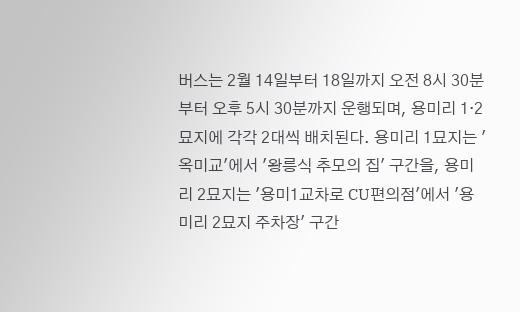버스는 2월 14일부터 18일까지 오전 8시 30분부터 오후 5시 30분까지 운행되며, 용미리 1·2묘지에 각각 2대씩 배치된다. 용미리 1묘지는 '옥미교'에서 '왕릉식 추모의 집' 구간을, 용미리 2묘지는 '용미1교차로 CU편의점'에서 '용미리 2묘지 주차장' 구간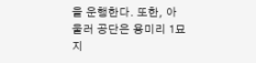을 운행한다. 또한, 아울러 공단은 용미리 1묘지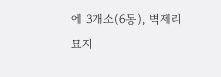에 3개소(6동), 벽제리 묘지